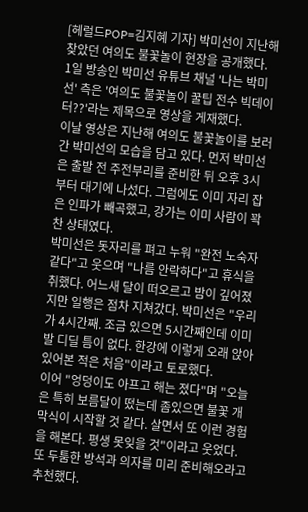[헤럴드POP=김지혜 기자] 박미선이 지난해 찾았던 여의도 불꽃놀이 현장을 공개했다.
1일 방송인 박미선 유튜브 채널 '나는 박미선' 측은 '여의도 불꽃놀이 꿀팁 전수 빅데이터??'라는 제목으로 영상을 게재했다.
이날 영상은 지난해 여의도 불꽃놀이를 보러간 박미선의 모습을 담고 있다. 먼저 박미선은 출발 전 주전부리를 준비한 뒤 오후 3시부터 대기에 나섰다. 그럼에도 이미 자리 잡은 인파가 빼곡했고, 강가는 이미 사람이 꽉 찬 상태였다.
박미선은 돗자리를 펴고 누워 "완전 노숙자 같다"고 웃으며 "나름 안락하다"고 휴식을 취했다. 어느새 달이 떠오르고 밤이 깊어졌지만 일행은 점차 지쳐갔다. 박미선은 "우리가 4시간째. 조금 있으면 5시간째인데 이미 발 디딜 틈이 없다. 한강에 이렇게 오래 앉아있어본 적은 처음"이라고 토로했다.
이어 "엉덩이도 아프고 해는 졌다"며 "오늘은 특히 보름달이 떴는데 좀있으면 불꽃 개막식이 시작할 것 같다. 살면서 또 이런 경험을 해본다. 평생 못잊을 것"이라고 웃었다. 또 두툼한 방석과 의자를 미리 준비해오라고 추천했다.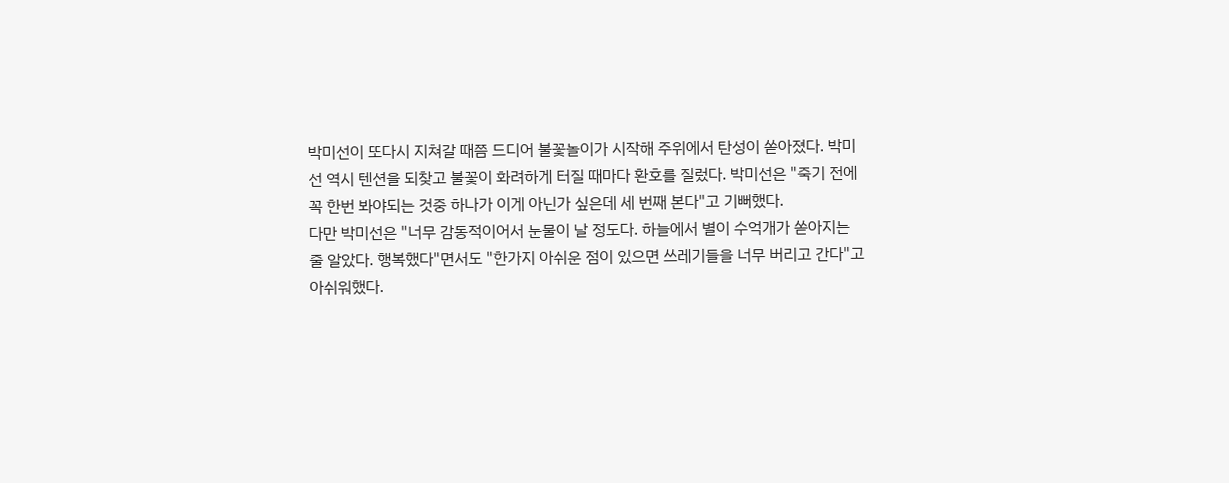박미선이 또다시 지쳐갈 때쯤 드디어 불꽃놀이가 시작해 주위에서 탄성이 쏟아졌다. 박미선 역시 텐션을 되찾고 불꽃이 화려하게 터질 때마다 환호를 질렀다. 박미선은 "죽기 전에 꼭 한번 봐야되는 것중 하나가 이게 아닌가 싶은데 세 번째 본다"고 기뻐했다.
다만 박미선은 "너무 감동적이어서 눈물이 날 정도다. 하늘에서 별이 수억개가 쏟아지는 줄 알았다. 행복했다"면서도 "한가지 아쉬운 점이 있으면 쓰레기들을 너무 버리고 간다"고 아쉬워했다.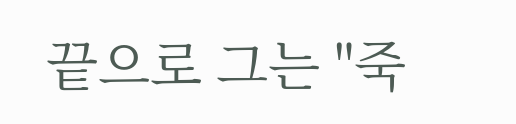끝으로 그는 "죽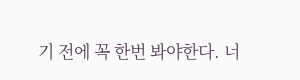기 전에 꼭 한번 봐야한다. 너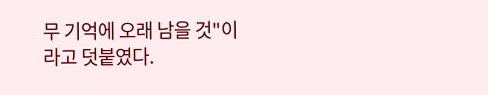무 기억에 오래 남을 것"이라고 덧붙였다.